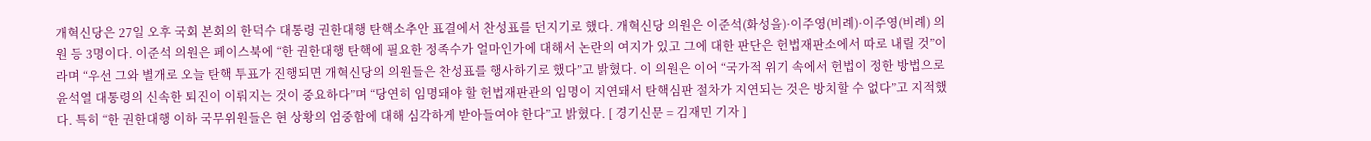개혁신당은 27일 오후 국회 본회의 한덕수 대통령 권한대행 탄핵소추안 표결에서 찬성표를 던지기로 했다. 개혁신당 의원은 이준석(화성을)·이주영(비례)·이주영(비례) 의원 등 3명이다. 이준석 의원은 페이스북에 “한 권한대행 탄핵에 필요한 정족수가 얼마인가에 대해서 논란의 여지가 있고 그에 대한 판단은 헌법재판소에서 따로 내릴 것”이라며 “우선 그와 별개로 오늘 탄핵 투표가 진행되면 개혁신당의 의원들은 찬성표를 행사하기로 했다”고 밝혔다. 이 의원은 이어 “국가적 위기 속에서 헌법이 정한 방법으로 윤석열 대통령의 신속한 퇴진이 이뤄지는 것이 중요하다”며 “당연히 임명돼야 할 헌법재판관의 임명이 지연돼서 탄핵심판 절차가 지연되는 것은 방치할 수 없다”고 지적했다. 특히 “한 권한대행 이하 국무위원들은 현 상황의 엄중함에 대해 심각하게 받아들여야 한다”고 밝혔다. [ 경기신문 = 김재민 기자 ]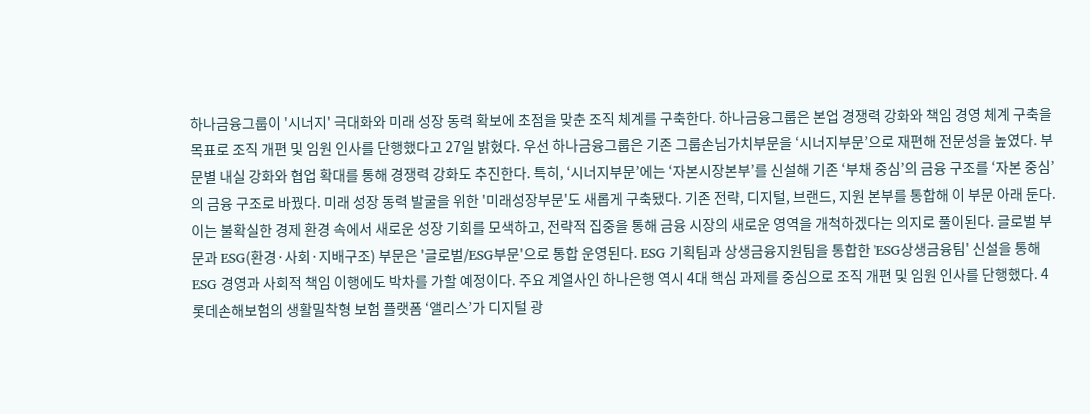하나금융그룹이 '시너지' 극대화와 미래 성장 동력 확보에 초점을 맞춘 조직 체계를 구축한다. 하나금융그룹은 본업 경쟁력 강화와 책임 경영 체계 구축을 목표로 조직 개편 및 임원 인사를 단행했다고 27일 밝혔다. 우선 하나금융그룹은 기존 그룹손님가치부문을 ‘시너지부문’으로 재편해 전문성을 높였다. 부문별 내실 강화와 협업 확대를 통해 경쟁력 강화도 추진한다. 특히, ‘시너지부문’에는 ‘자본시장본부’를 신설해 기존 ‘부채 중심’의 금융 구조를 ‘자본 중심’의 금융 구조로 바꿨다. 미래 성장 동력 발굴을 위한 '미래성장부문'도 새롭게 구축됐다. 기존 전략, 디지털, 브랜드, 지원 본부를 통합해 이 부문 아래 둔다. 이는 불확실한 경제 환경 속에서 새로운 성장 기회를 모색하고, 전략적 집중을 통해 금융 시장의 새로운 영역을 개척하겠다는 의지로 풀이된다. 글로벌 부문과 ESG(환경·사회·지배구조) 부문은 '글로벌/ESG부문'으로 통합 운영된다. ESG 기획팀과 상생금융지원팀을 통합한 'ESG상생금융팀' 신설을 통해 ESG 경영과 사회적 책임 이행에도 박차를 가할 예정이다. 주요 계열사인 하나은행 역시 4대 핵심 과제를 중심으로 조직 개편 및 임원 인사를 단행했다. 4
롯데손해보험의 생활밀착형 보험 플랫폼 ‘앨리스’가 디지털 광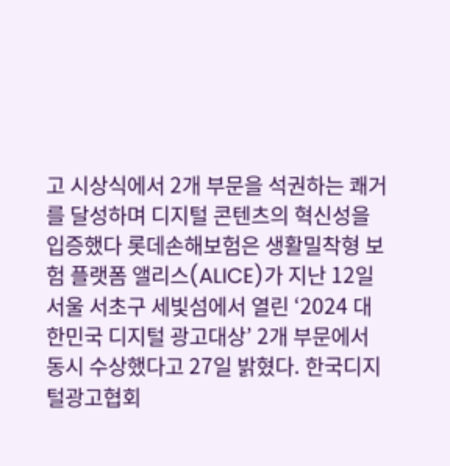고 시상식에서 2개 부문을 석권하는 쾌거를 달성하며 디지털 콘텐츠의 혁신성을 입증했다 롯데손해보험은 생활밀착형 보험 플랫폼 앨리스(ALICE)가 지난 12일 서울 서초구 세빛섬에서 열린 ‘2024 대한민국 디지털 광고대상’ 2개 부문에서 동시 수상했다고 27일 밝혔다. 한국디지털광고협회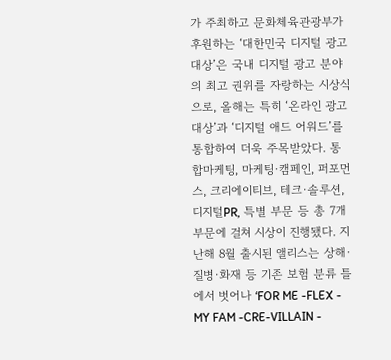가 주최하고 문화체육관광부가 후원하는 ‘대한민국 디지털 광고대상’은 국내 디지털 광고 분야의 최고 권위를 자랑하는 시상식으로, 올해는 특히 ‘온라인 광고 대상’과 ‘디지털 애드 어워드’를 통합하여 더욱 주목받았다. 통합마케팅, 마케팅·캠페인, 퍼포먼스, 크리에이티브, 테크·솔루션, 디지털PR, 특별 부문 등 총 7개 부문에 걸쳐 시상이 진행됐다. 지난해 8월 출시된 앨리스는 상해·질병·화재 등 기존 보험 분류 틀에서 벗어나 ‘FOR ME -FLEX - MY FAM -CRE-VILLAIN -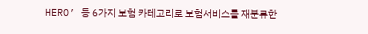HERO’ 등 6가지 보험 카테고리로 보험서비스를 재분류한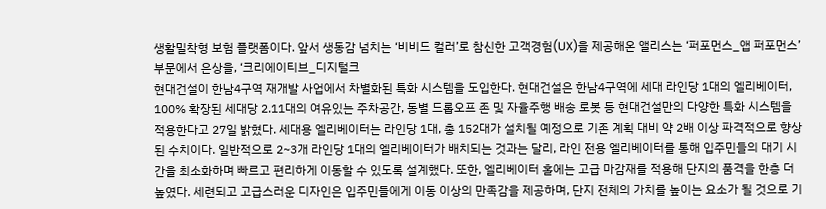생활밀착형 보험 플랫폼이다. 앞서 생동감 넘치는 ‘비비드 컬러’로 참신한 고객경험(UX)을 제공해온 앨리스는 ‘퍼포먼스_앱 퍼포먼스’ 부문에서 은상을, ‘크리에이티브_디지털크
현대건설이 한남4구역 재개발 사업에서 차별화된 특화 시스템을 도입한다. 현대건설은 한남4구역에 세대 라인당 1대의 엘리베이터, 100% 확장된 세대당 2.11대의 여유있는 주차공간, 동별 드롭오프 존 및 자율주행 배송 로봇 등 현대건설만의 다양한 특화 시스템을 적용한다고 27일 밝혔다. 세대용 엘리베이터는 라인당 1대, 총 152대가 설치될 예정으로 기존 계획 대비 약 2배 이상 파격적으로 향상된 수치이다. 일반적으로 2~3개 라인당 1대의 엘리베이터가 배치되는 것과는 달리, 라인 전용 엘리베이터를 통해 입주민들의 대기 시간을 최소화하며 빠르고 편리하게 이동할 수 있도록 설계했다. 또한, 엘리베이터 홀에는 고급 마감재를 적용해 단지의 품격을 한층 더 높였다. 세련되고 고급스러운 디자인은 입주민들에게 이동 이상의 만족감을 제공하며, 단지 전체의 가치를 높이는 요소가 될 것으로 기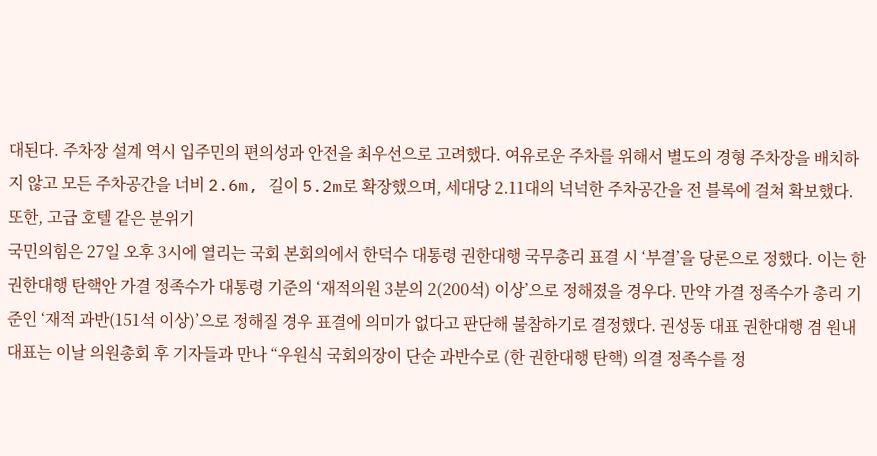대된다. 주차장 설계 역시 입주민의 편의성과 안전을 최우선으로 고려했다. 여유로운 주차를 위해서 별도의 경형 주차장을 배치하지 않고 모든 주차공간을 너비 2.6m, 길이 5.2m로 확장했으며, 세대당 2.11대의 넉넉한 주차공간을 전 블록에 걸쳐 확보했다. 또한, 고급 호텔 같은 분위기
국민의힘은 27일 오후 3시에 열리는 국회 본회의에서 한덕수 대통령 권한대행 국무총리 표결 시 ‘부결’을 당론으로 정했다. 이는 한 권한대행 탄핵안 가결 정족수가 대통령 기준의 ‘재적의원 3분의 2(200석) 이상’으로 정해졌을 경우다. 만약 가결 정족수가 총리 기준인 ‘재적 과반(151석 이상)’으로 정해질 경우 표결에 의미가 없다고 판단해 불참하기로 결정했다. 권성동 대표 권한대행 겸 원내대표는 이날 의원총회 후 기자들과 만나 “우원식 국회의장이 단순 과반수로 (한 권한대행 탄핵) 의결 정족수를 정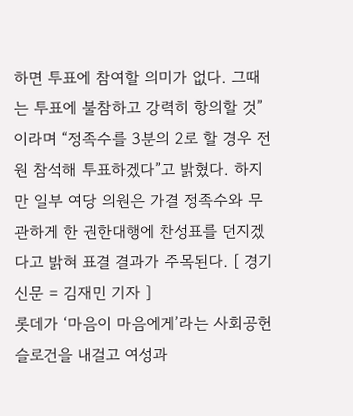하면 투표에 참여할 의미가 없다. 그때는 투표에 불참하고 강력히 항의할 것”이라며 “정족수를 3분의 2로 할 경우 전원 참석해 투표하겠다”고 밝혔다. 하지만 일부 여당 의원은 가결 정족수와 무관하게 한 권한대행에 찬성표를 던지겠다고 밝혀 표결 결과가 주목된다. [ 경기신문 = 김재민 기자 ]
롯데가 ‘마음이 마음에게’라는 사회공헌 슬로건을 내걸고 여성과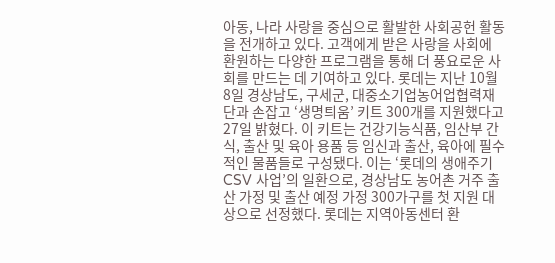아동, 나라 사랑을 중심으로 활발한 사회공헌 활동을 전개하고 있다. 고객에게 받은 사랑을 사회에 환원하는 다양한 프로그램을 통해 더 풍요로운 사회를 만드는 데 기여하고 있다. 롯데는 지난 10월 8일 경상남도, 구세군, 대중소기업농어업협력재단과 손잡고 ‘생명틔움’ 키트 300개를 지원했다고 27일 밝혔다. 이 키트는 건강기능식품, 임산부 간식, 출산 및 육아 용품 등 임신과 출산, 육아에 필수적인 물품들로 구성됐다. 이는 ‘롯데의 생애주기 CSV 사업’의 일환으로, 경상남도 농어촌 거주 출산 가정 및 출산 예정 가정 300가구를 첫 지원 대상으로 선정했다. 롯데는 지역아동센터 환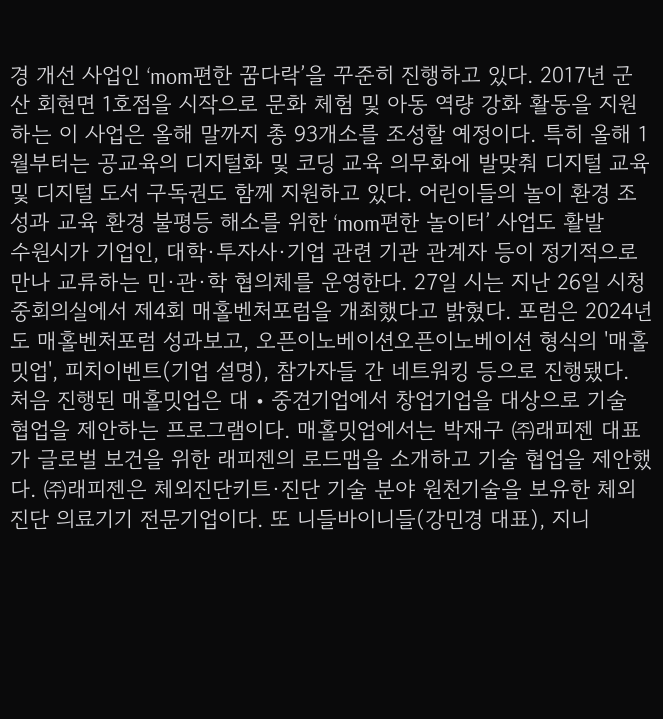경 개선 사업인 ‘mom편한 꿈다락’을 꾸준히 진행하고 있다. 2017년 군산 회현면 1호점을 시작으로 문화 체험 및 아동 역량 강화 활동을 지원하는 이 사업은 올해 말까지 총 93개소를 조성할 예정이다. 특히 올해 1월부터는 공교육의 디지털화 및 코딩 교육 의무화에 발맞춰 디지털 교육 및 디지털 도서 구독권도 함께 지원하고 있다. 어린이들의 놀이 환경 조성과 교육 환경 불평등 해소를 위한 ‘mom편한 놀이터’ 사업도 활발
수원시가 기업인, 대학·투자사·기업 관련 기관 관계자 등이 정기적으로 만나 교류하는 민·관·학 협의체를 운영한다. 27일 시는 지난 26일 시청 중회의실에서 제4회 매홀벤처포럼을 개최했다고 밝혔다. 포럼은 2024년도 매홀벤처포럼 성과보고, 오픈이노베이션오픈이노베이션 형식의 '매홀밋업', 피치이벤트(기업 설명), 참가자들 간 네트워킹 등으로 진행됐다. 처음 진행된 매홀밋업은 대‧중견기업에서 창업기업을 대상으로 기술 협업을 제안하는 프로그램이다. 매홀밋업에서는 박재구 ㈜래피젠 대표가 글로벌 보건을 위한 래피젠의 로드맵을 소개하고 기술 협업을 제안했다. ㈜래피젠은 체외진단키트·진단 기술 분야 원천기술을 보유한 체외진단 의료기기 전문기업이다. 또 니들바이니들(강민경 대표), 지니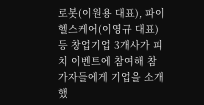로봇(이원용 대표), 파이헬스케어(이영규 대표) 등 창업기업 3개사가 피치 이벤트에 참여해 참가자들에게 기업을 소개했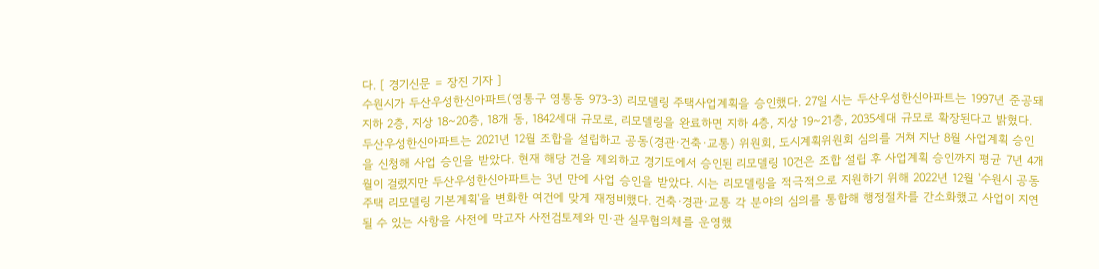다. [ 경기신문 = 장진 기자 ]
수원시가 두산우성한신아파트(영통구 영통동 973-3) 리모델링 주택사업계획을 승인했다. 27일 시는 두산우성한신아파트는 1997년 준공돼 지하 2층, 지상 18~20층, 18개 동, 1842세대 규모로, 리모델링을 완료하면 지하 4층, 지상 19~21층, 2035세대 규모로 확장된다고 밝혔다. 두산우성한신아파트는 2021년 12월 조합을 설립하고 공동(경관·건축·교통) 위원회, 도시계획위원회 심의를 거쳐 지난 8월 사업계획 승인을 신청해 사업 승인을 받았다. 현재 해당 건을 제외하고 경기도에서 승인된 리모델링 10건은 조합 설립 후 사업계획 승인까지 평균 7년 4개월이 걸렸지만 두산우성한신아파트는 3년 만에 사업 승인을 받았다. 시는 리모델링을 적극적으로 지원하기 위해 2022년 12월 '수원시 공동주택 리모델링 기본계획'을 변화한 여건에 맞게 재정비했다. 건축·경관·교통 각 분야의 심의를 통합해 행정절차를 간소화했고 사업이 지연될 수 있는 사항을 사전에 막고자 사전검토제와 민·관 실무협의체를 운영했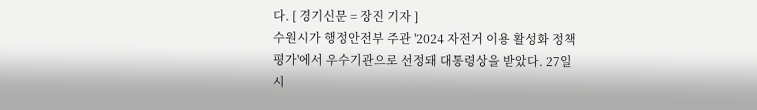다. [ 경기신문 = 장진 기자 ]
수원시가 행정안전부 주관 '2024 자전거 이용 활성화 정책평가'에서 우수기관으로 선정돼 대통령상을 받았다. 27일 시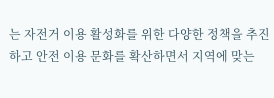는 자전거 이용 활성화를 위한 다양한 정책을 추진하고 안전 이용 문화를 확산하면서 지역에 맞는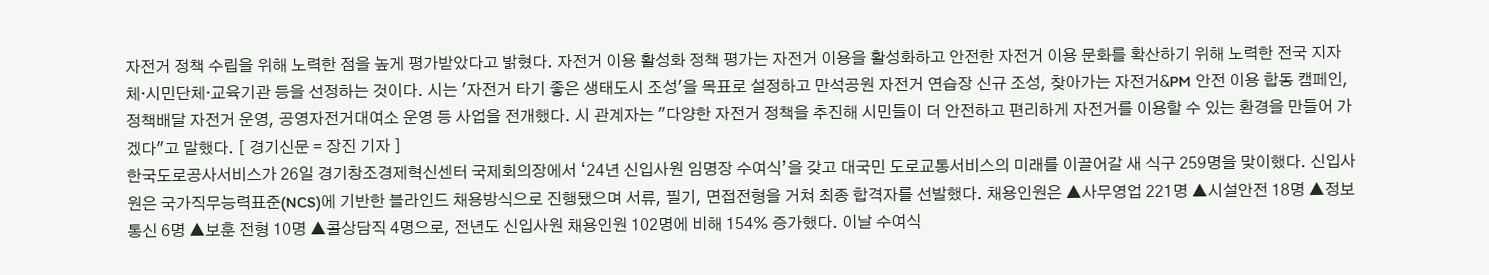자전거 정책 수립을 위해 노력한 점을 높게 평가받았다고 밝혔다. 자전거 이용 활성화 정책 평가는 자전거 이용을 활성화하고 안전한 자전거 이용 문화를 확산하기 위해 노력한 전국 지자체·시민단체·교육기관 등을 선정하는 것이다. 시는 '자전거 타기 좋은 생태도시 조성'을 목표로 설정하고 만석공원 자전거 연습장 신규 조성, 찾아가는 자전거&PM 안전 이용 합동 캠페인, 정책배달 자전거 운영, 공영자전거대여소 운영 등 사업을 전개했다. 시 관계자는 "다양한 자전거 정책을 추진해 시민들이 더 안전하고 편리하게 자전거를 이용할 수 있는 환경을 만들어 가겠다"고 말했다. [ 경기신문 = 장진 기자 ]
한국도로공사서비스가 26일 경기창조경제혁신센터 국제회의장에서 ‘24년 신입사원 임명장 수여식’을 갖고 대국민 도로교통서비스의 미래를 이끌어갈 새 식구 259명을 맞이했다. 신입사원은 국가직무능력표준(NCS)에 기반한 블라인드 채용방식으로 진행됐으며 서류, 필기, 면접전형을 거쳐 최종 합격자를 선발했다. 채용인원은 ▲사무영업 221명 ▲시설안전 18명 ▲정보통신 6명 ▲보훈 전형 10명 ▲콜상담직 4명으로, 전년도 신입사원 채용인원 102명에 비해 154% 증가했다. 이날 수여식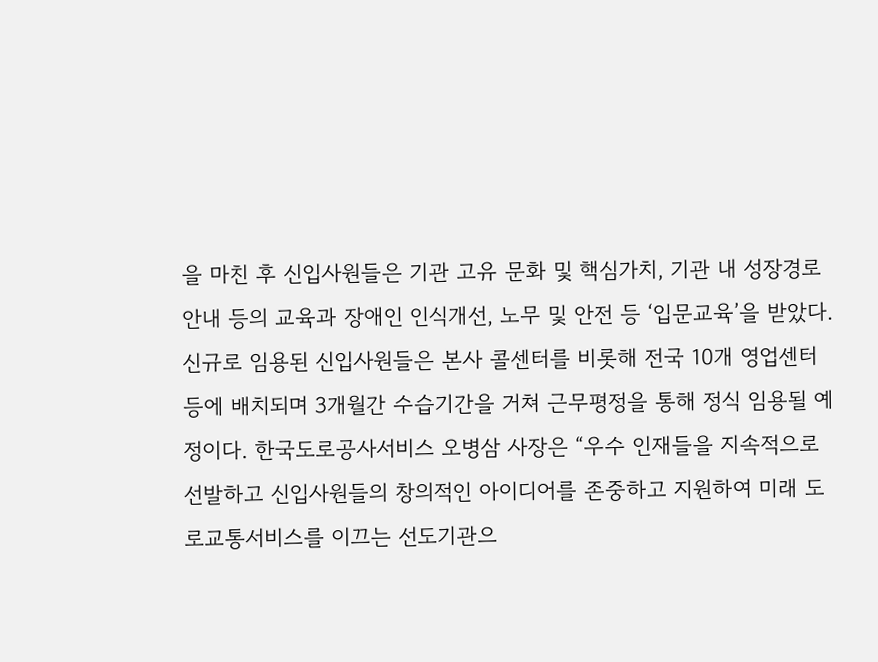을 마친 후 신입사원들은 기관 고유 문화 및 핵심가치, 기관 내 성장경로 안내 등의 교육과 장애인 인식개선, 노무 및 안전 등 ‘입문교육’을 받았다. 신규로 임용된 신입사원들은 본사 콜센터를 비롯해 전국 10개 영업센터 등에 배치되며 3개월간 수습기간을 거쳐 근무평정을 통해 정식 임용될 예정이다. 한국도로공사서비스 오병삼 사장은 “우수 인재들을 지속적으로 선발하고 신입사원들의 창의적인 아이디어를 존중하고 지원하여 미래 도로교통서비스를 이끄는 선도기관으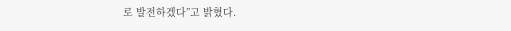로 발전하겠다”고 밝혔다.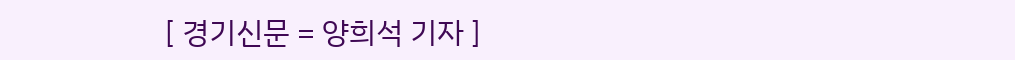[ 경기신문 = 양희석 기자 ]